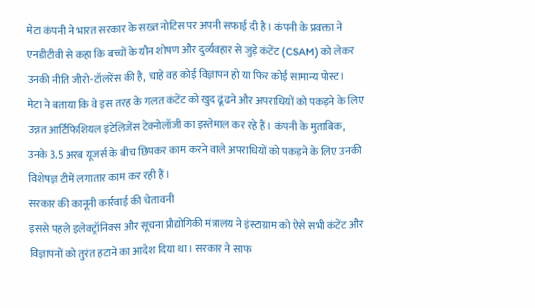मेटा कंपनी ने भारत सरकार के सख्त नोटिस पर अपनी सफाई दी है। कंपनी के प्रवक्ता ने एनडीटीवी से कहा कि बच्चों के यौन शोषण और दुर्व्यवहार से जुड़े कंटेंट (CSAM) को लेकर उनकी नीति जीरो-टॉलरेंस की है, चाहे वह कोई विज्ञापन हो या फिर कोई सामान्य पोस्ट।
मेटा ने बताया कि वे इस तरह के गलत कंटेंट को खुद ढूंढने और अपराधियों को पकड़ने के लिए उन्नत आर्टिफिशियल इंटेलिजेंस टेक्नोलॉजी का इस्तेमाल कर रहे हैं। कंपनी के मुताबिक, उनके 3.5 अरब यूजर्स के बीच छिपकर काम करने वाले अपराधियों को पकड़ने के लिए उनकी विशेषज्ञ टीमें लगातार काम कर रही हैं।
सरकार की कानूनी कार्रवाई की चेतावनी
इससे पहले इलेक्ट्रॉनिक्स और सूचना प्रौद्योगिकी मंत्रालय ने इंस्टाग्राम को ऐसे सभी कंटेंट और विज्ञापनों को तुरंत हटाने का आदेश दिया था। सरकार ने साफ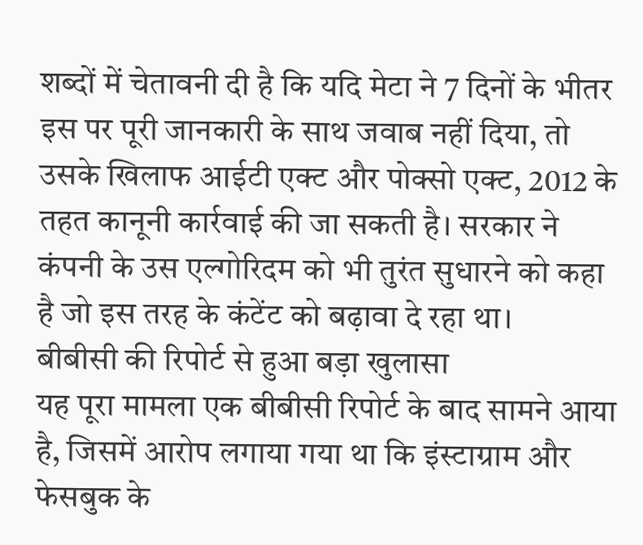शब्दों में चेतावनी दी है कि यदि मेटा ने 7 दिनों के भीतर इस पर पूरी जानकारी के साथ जवाब नहीं दिया, तो उसके खिलाफ आईटी एक्ट और पोक्सो एक्ट, 2012 के तहत कानूनी कार्रवाई की जा सकती है। सरकार ने कंपनी के उस एल्गोरिदम को भी तुरंत सुधारने को कहा है जो इस तरह के कंटेंट को बढ़ावा दे रहा था।
बीबीसी की रिपोर्ट से हुआ बड़ा खुलासा
यह पूरा मामला एक बीबीसी रिपोर्ट के बाद सामने आया है, जिसमें आरोप लगाया गया था कि इंस्टाग्राम और फेसबुक के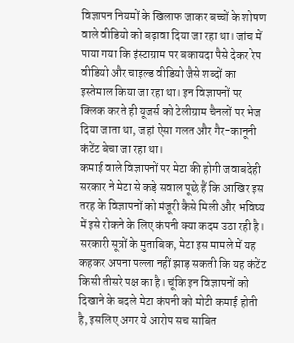विज्ञापन नियमों के खिलाफ जाकर बच्चों के शोषण वाले वीडियो को बढ़ावा दिया जा रहा था। जांच में पाया गया कि इंस्टाग्राम पर बकायदा पैसे देकर रेप वीडियो और चाइल्ड वीडियो जैसे शब्दों का इस्तेमाल किया जा रहा था। इन विज्ञापनों पर क्लिक करते ही यूजर्स को टेलीग्राम चैनलों पर भेज दिया जाता था, जहां ऐसा गलत और गैर-कानूनी कंटेंट बेचा जा रहा था।
कमाई वाले विज्ञापनों पर मेटा की होगी जवाबदेही
सरकार ने मेटा से कड़े सवाल पूछे हैं कि आखिर इस तरह के विज्ञापनों को मंजूरी कैसे मिली और भविष्य में इसे रोकने के लिए कंपनी क्या कदम उठा रही है। सरकारी सूत्रों के मुताबिक, मेटा इस मामले में यह कहकर अपना पल्ला नहीं झाड़ सकती कि यह कंटेंट किसी तीसरे पक्ष का है। चूंकि इन विज्ञापनों को दिखाने के बदले मेटा कंपनी को मोटी कमाई होती है, इसलिए अगर ये आरोप सच साबित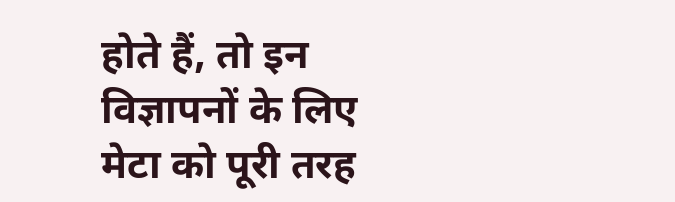होते हैं, तो इन विज्ञापनों के लिए मेटा को पूरी तरह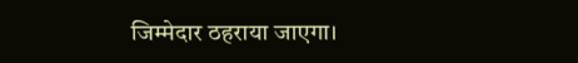जिम्मेदार ठहराया जाएगा।